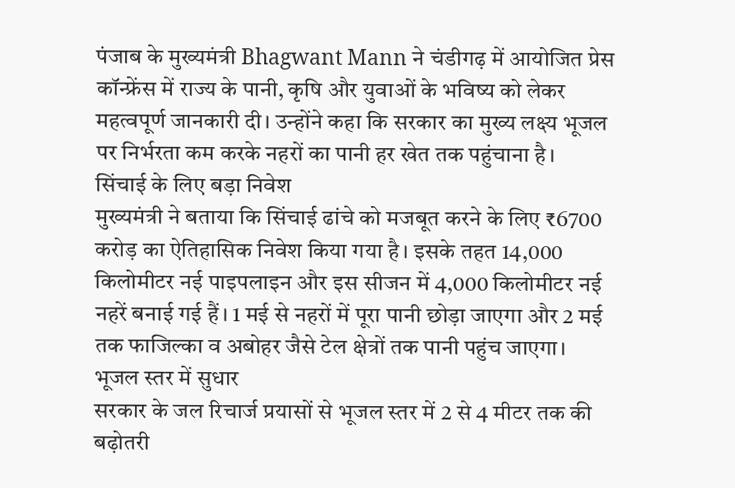पंजाब के मुख्यमंत्री Bhagwant Mann ने चंडीगढ़ में आयोजित प्रेस कॉन्फ्रेंस में राज्य के पानी, कृषि और युवाओं के भविष्य को लेकर महत्वपूर्ण जानकारी दी। उन्होंने कहा कि सरकार का मुख्य लक्ष्य भूजल पर निर्भरता कम करके नहरों का पानी हर खेत तक पहुंचाना है।
सिंचाई के लिए बड़ा निवेश
मुख्यमंत्री ने बताया कि सिंचाई ढांचे को मजबूत करने के लिए ₹6700 करोड़ का ऐतिहासिक निवेश किया गया है। इसके तहत 14,000 किलोमीटर नई पाइपलाइन और इस सीजन में 4,000 किलोमीटर नई नहरें बनाई गई हैं। 1 मई से नहरों में पूरा पानी छोड़ा जाएगा और 2 मई तक फाजिल्का व अबोहर जैसे टेल क्षेत्रों तक पानी पहुंच जाएगा।
भूजल स्तर में सुधार
सरकार के जल रिचार्ज प्रयासों से भूजल स्तर में 2 से 4 मीटर तक की बढ़ोतरी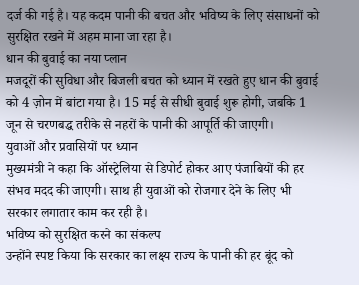दर्ज की गई है। यह कदम पानी की बचत और भविष्य के लिए संसाधनों को सुरक्षित रखने में अहम माना जा रहा है।
धान की बुवाई का नया प्लान
मजदूरों की सुविधा और बिजली बचत को ध्यान में रखते हुए धान की बुवाई को 4 ज़ोन में बांटा गया है। 15 मई से सीधी बुवाई शुरू होगी, जबकि 1 जून से चरणबद्ध तरीके से नहरों के पानी की आपूर्ति की जाएगी।
युवाओं और प्रवासियों पर ध्यान
मुख्यमंत्री ने कहा कि ऑस्ट्रेलिया से डिपोर्ट होकर आए पंजाबियों की हर संभव मदद की जाएगी। साथ ही युवाओं को रोजगार देने के लिए भी सरकार लगातार काम कर रही है।
भविष्य को सुरक्षित करने का संकल्प
उन्होंने स्पष्ट किया कि सरकार का लक्ष्य राज्य के पानी की हर बूंद को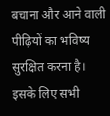बचाना और आने वाली पीढ़ियों का भविष्य सुरक्षित करना है। इसके लिए सभी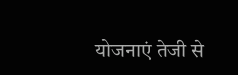योजनाएं तेजी से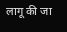लागू की जा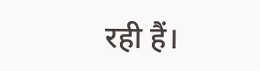रही हैं।